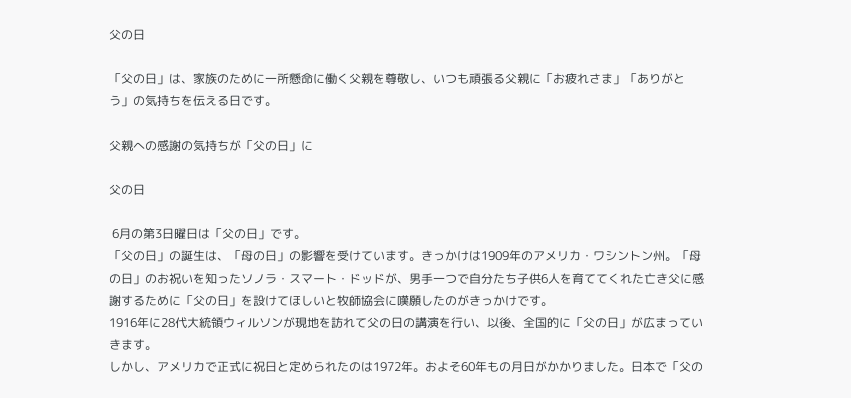父の日

「父の日」は、家族のために一所懸命に働く父親を尊敬し、いつも頑張る父親に「お疲れさま」「ありがとう」の気持ちを伝える日です。

父親への感謝の気持ちが「父の日」に

父の日

 6月の第3日曜日は「父の日」です。
「父の日」の誕生は、「母の日」の影響を受けています。きっかけは1909年のアメリカ・ワシントン州。「母の日」のお祝いを知ったソノラ・スマート・ドッドが、男手一つで自分たち子供6人を育ててくれた亡き父に感謝するために「父の日」を設けてほしいと牧師協会に嘆願したのがきっかけです。
1916年に28代大統領ウィルソンが現地を訪れて父の日の講演を行い、以後、全国的に「父の日」が広まっていきます。
しかし、アメリカで正式に祝日と定められたのは1972年。およそ60年もの月日がかかりました。日本で「父の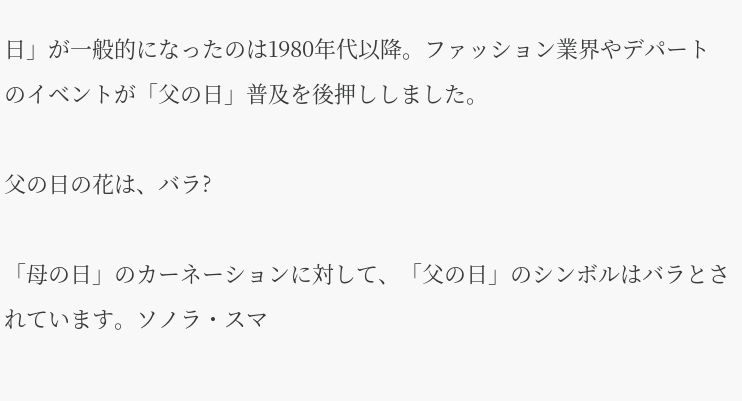日」が一般的になったのは1980年代以降。ファッション業界やデパートのイベントが「父の日」普及を後押ししました。

父の日の花は、バラ?

「母の日」のカーネーションに対して、「父の日」のシンボルはバラとされています。ソノラ・スマ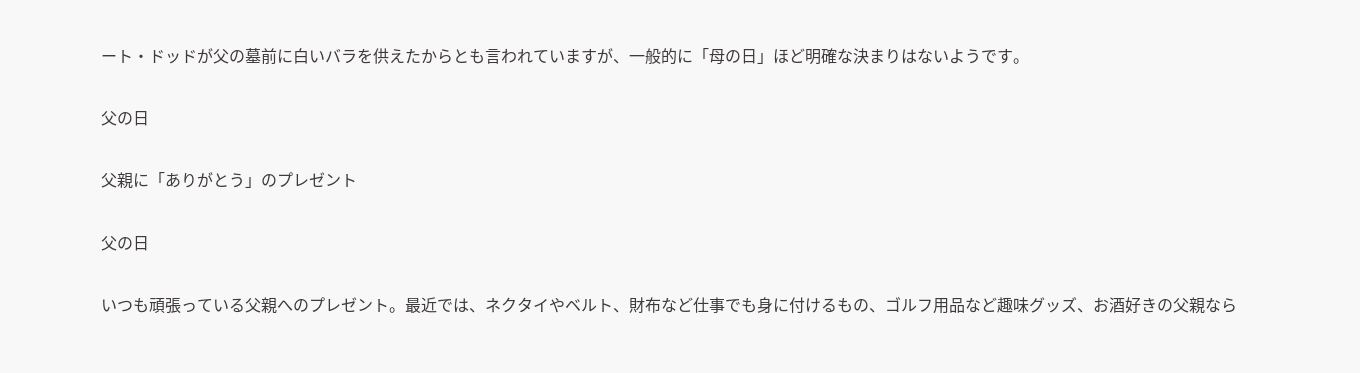ート・ドッドが父の墓前に白いバラを供えたからとも言われていますが、一般的に「母の日」ほど明確な決まりはないようです。

父の日

父親に「ありがとう」のプレゼント

父の日

いつも頑張っている父親へのプレゼント。最近では、ネクタイやベルト、財布など仕事でも身に付けるもの、ゴルフ用品など趣味グッズ、お酒好きの父親なら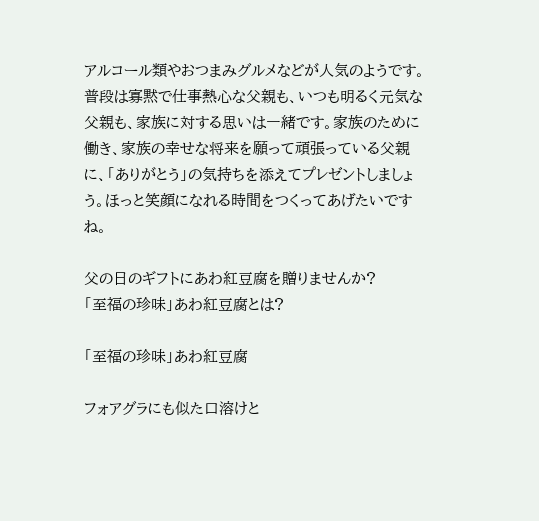アルコール類やおつまみグルメなどが人気のようです。  普段は寡黙で仕事熱心な父親も、いつも明るく元気な父親も、家族に対する思いは一緒です。家族のために働き、家族の幸せな将来を願って頑張っている父親に、「ありがとう」の気持ちを添えてプレゼントしましょう。ほっと笑顔になれる時間をつくってあげたいですね。

父の日のギフトにあわ紅豆腐を贈りませんか?
「至福の珍味」あわ紅豆腐とは?

「至福の珍味」あわ紅豆腐

フォアグラにも似た口溶けと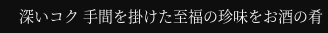深いコク 手間を掛けた至福の珍味をお酒の肴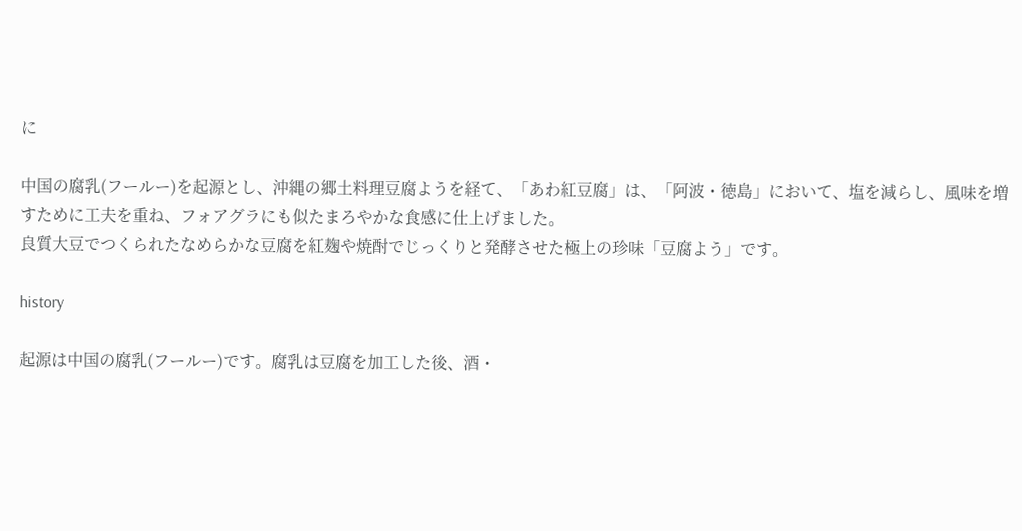に

中国の腐乳(フールー)を起源とし、沖縄の郷土料理豆腐ようを経て、「あわ紅豆腐」は、「阿波・徳島」において、塩を減らし、風味を増すために工夫を重ね、フォアグラにも似たまろやかな食感に仕上げました。
良質大豆でつくられたなめらかな豆腐を紅麹や焼酎でじっくりと発酵させた極上の珍味「豆腐よう」です。

history

起源は中国の腐乳(フールー)です。腐乳は豆腐を加工した後、酒・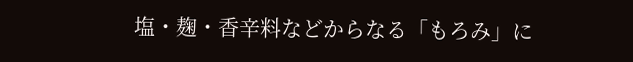塩・麹・香辛料などからなる「もろみ」に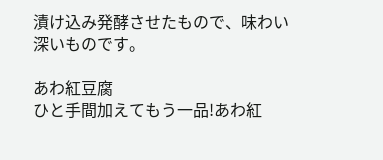漬け込み発酵させたもので、味わい深いものです。

あわ紅豆腐
ひと手間加えてもう一品!あわ紅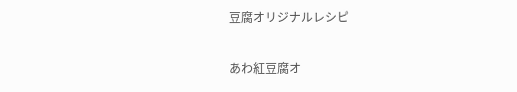豆腐オリジナルレシピ

あわ紅豆腐オ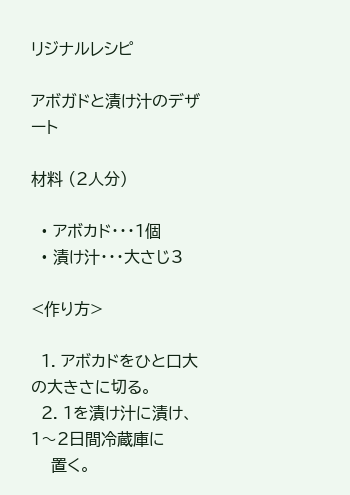リジナルレシピ

アボガドと漬け汁のデザート

材料 (2人分)

  • アボカド・・・1個
  • 漬け汁・・・大さじ3

<作り方>

  1. アボカドをひと口大の大きさに切る。
  2. 1を漬け汁に漬け、1〜2日間冷蔵庫に
    置く。